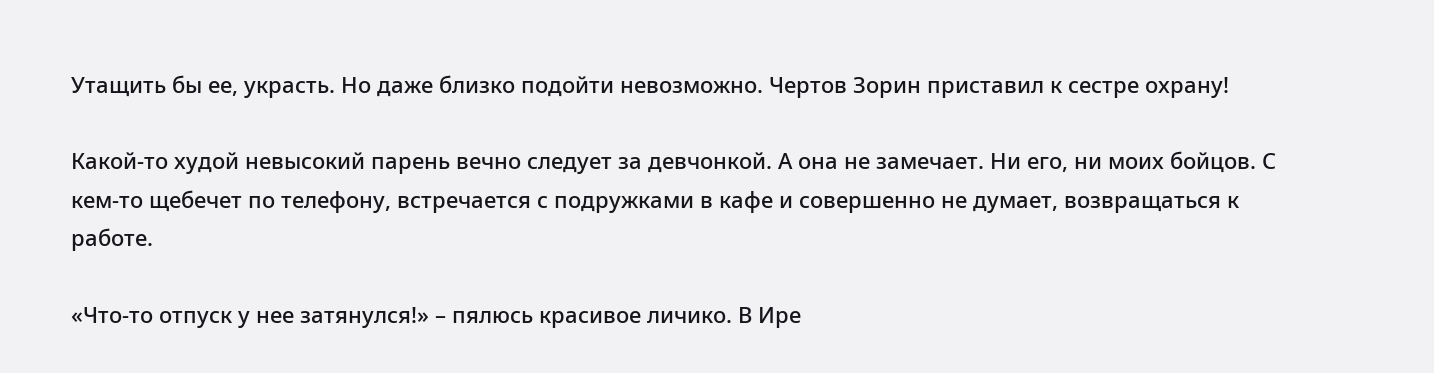Утащить бы ее, украсть. Но даже близко подойти невозможно. Чертов Зорин приставил к сестре охрану!

Какой-то худой невысокий парень вечно следует за девчонкой. А она не замечает. Ни его, ни моих бойцов. С кем-то щебечет по телефону, встречается с подружками в кафе и совершенно не думает, возвращаться к работе.

«Что-то отпуск у нее затянулся!» – пялюсь красивое личико. В Ире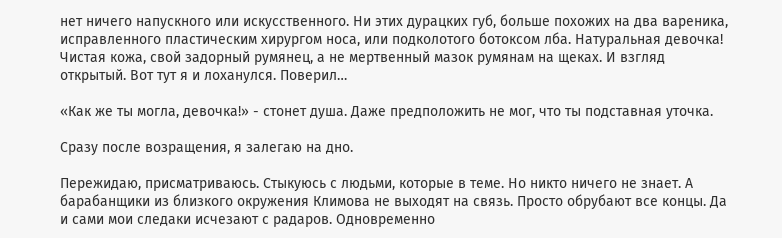нет ничего напускного или искусственного. Ни этих дурацких губ, больше похожих на два вареника, исправленного пластическим хирургом носа, или подколотого ботоксом лба. Натуральная девочка! Чистая кожа, свой задорный румянец, а не мертвенный мазок румянам на щеках. И взгляд открытый. Вот тут я и лоханулся. Поверил…

«Как же ты могла, девочка!» - стонет душа. Даже предположить не мог, что ты подставная уточка.

Сразу после возращения, я залегаю на дно.

Пережидаю, присматриваюсь. Стыкуюсь с людьми, которые в теме. Но никто ничего не знает. А барабанщики из близкого окружения Климова не выходят на связь. Просто обрубают все концы. Да и сами мои следаки исчезают с радаров. Одновременно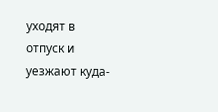уходят в отпуск и уезжают куда-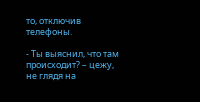то, отключив телефоны.

- Ты выяснил, что там происходит? – цежу, не глядя на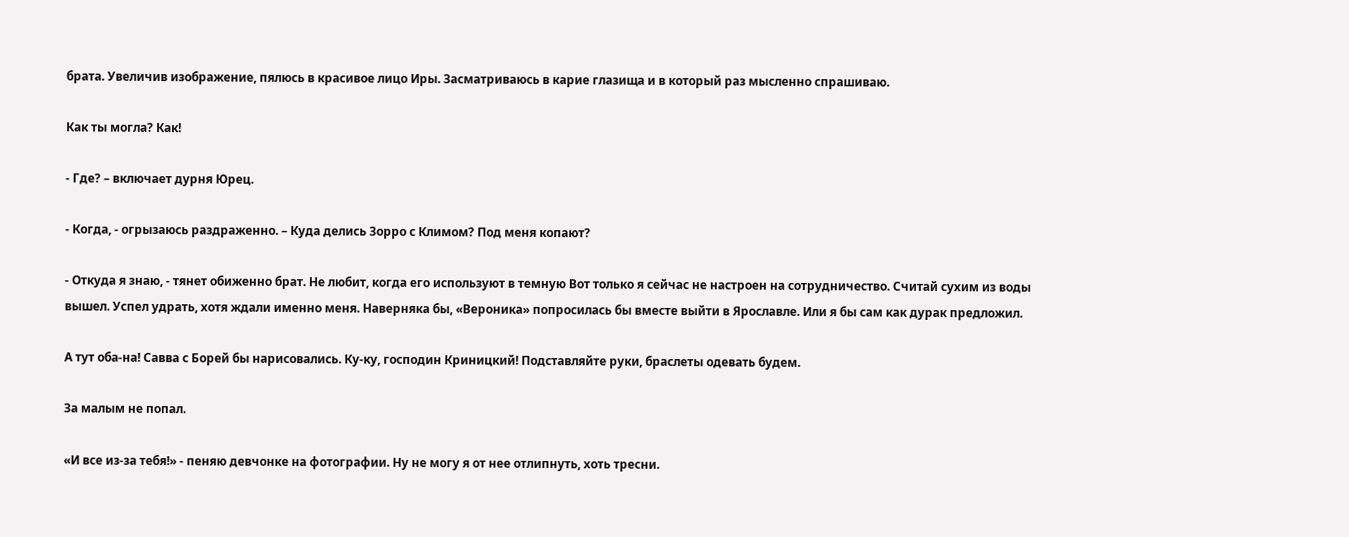брата. Увеличив изображение, пялюсь в красивое лицо Иры. Засматриваюсь в карие глазища и в который раз мысленно спрашиваю.

Как ты могла? Как!

- Где? – включает дурня Юрец.

- Когда, - огрызаюсь раздраженно. – Куда делись Зорро с Климом? Под меня копают?

- Откуда я знаю, - тянет обиженно брат. Не любит, когда его используют в темную Вот только я сейчас не настроен на сотрудничество. Считай сухим из воды вышел. Успел удрать, хотя ждали именно меня. Наверняка бы, «Вероника» попросилась бы вместе выйти в Ярославле. Или я бы сам как дурак предложил.

А тут оба-на! Савва с Борей бы нарисовались. Ку-ку, господин Криницкий! Подставляйте руки, браслеты одевать будем.

За малым не попал.

«И все из-за тебя!» - пеняю девчонке на фотографии. Ну не могу я от нее отлипнуть, хоть тресни.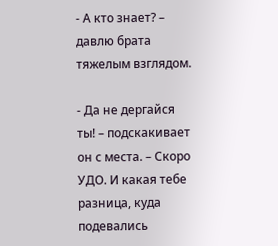- А кто знает? – давлю брата тяжелым взглядом.

- Да не дергайся ты! – подскакивает он с места. – Скоро УДО. И какая тебе разница, куда подевались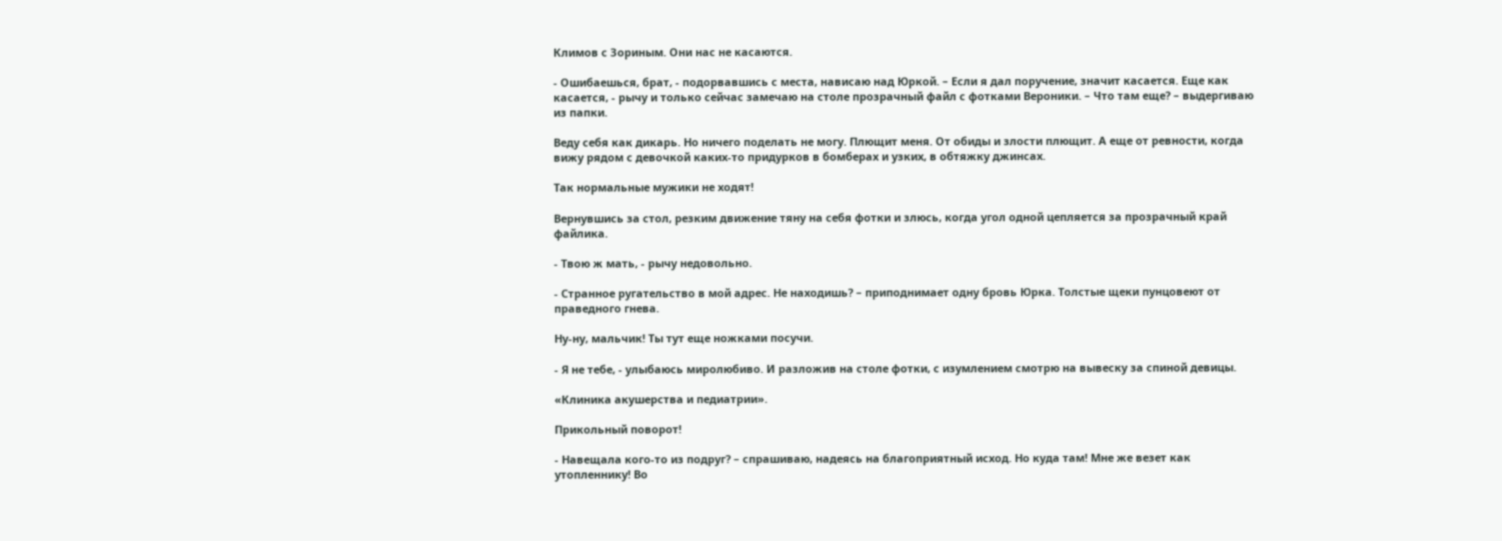Климов с Зориным. Они нас не касаются.

- Ошибаешься, брат, - подорвавшись с места, нависаю над Юркой. – Если я дал поручение, значит касается. Еще как касается, - рычу и только сейчас замечаю на столе прозрачный файл с фотками Вероники. – Что там еще? – выдергиваю из папки.

Веду себя как дикарь. Но ничего поделать не могу. Плющит меня. От обиды и злости плющит. А еще от ревности, когда вижу рядом с девочкой каких-то придурков в бомберах и узких, в обтяжку джинсах.

Так нормальные мужики не ходят!

Вернувшись за стол, резким движение тяну на себя фотки и злюсь, когда угол одной цепляется за прозрачный край файлика.

- Твою ж мать, - рычу недовольно.

- Странное ругательство в мой адрес. Не находишь? – приподнимает одну бровь Юрка. Толстые щеки пунцовеют от праведного гнева.

Ну-ну, мальчик! Ты тут еще ножками посучи.

- Я не тебе, - улыбаюсь миролюбиво. И разложив на столе фотки, с изумлением смотрю на вывеску за спиной девицы.

«Клиника акушерства и педиатрии».

Прикольный поворот!

- Навещала кого-то из подруг? – спрашиваю, надеясь на благоприятный исход. Но куда там! Мне же везет как утопленнику! Во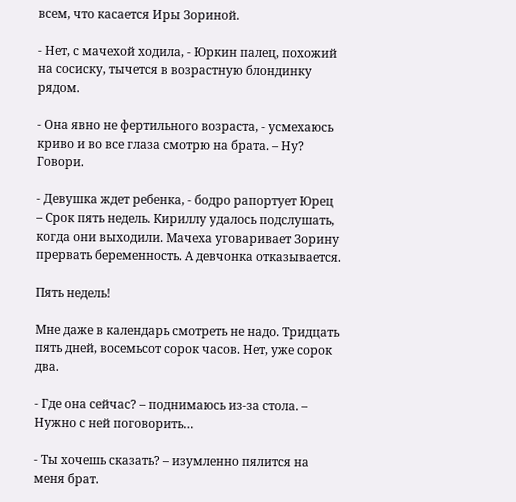всем, что касается Иры Зориной.

- Нет, с мачехой ходила, - Юркин палец, похожий на сосиску, тычется в возрастную блондинку рядом.

- Она явно не фертильного возраста, - усмехаюсь криво и во все глаза смотрю на брата. – Ну? Говори.

- Девушка ждет ребенка, - бодро рапортует Юрец – Срок пять недель. Кириллу удалось подслушать, когда они выходили. Мачеха уговаривает Зорину прервать беременность. А девчонка отказывается.

Пять недель!

Мне даже в календарь смотреть не надо. Тридцать пять дней, восемьсот сорок часов. Нет, уже сорок два.

- Где она сейчас? – поднимаюсь из-за стола. – Нужно с ней поговорить…

- Ты хочешь сказать? – изумленно пялится на меня брат.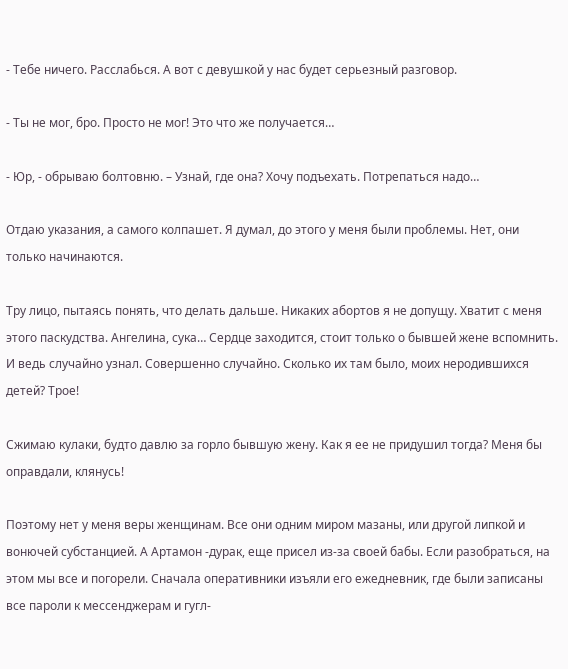- Тебе ничего. Расслабься. А вот с девушкой у нас будет серьезный разговор.

- Ты не мог, бро. Просто не мог! Это что же получается…

- Юр, - обрываю болтовню. – Узнай, где она? Хочу подъехать. Потрепаться надо…

Отдаю указания, а самого колпашет. Я думал, до этого у меня были проблемы. Нет, они только начинаются.

Тру лицо, пытаясь понять, что делать дальше. Никаких абортов я не допущу. Хватит с меня этого паскудства. Ангелина, сука… Сердце заходится, стоит только о бывшей жене вспомнить. И ведь случайно узнал. Совершенно случайно. Сколько их там было, моих неродившихся детей? Трое!

Сжимаю кулаки, будто давлю за горло бывшую жену. Как я ее не придушил тогда? Меня бы оправдали, клянусь!

Поэтому нет у меня веры женщинам. Все они одним миром мазаны, или другой липкой и вонючей субстанцией. А Артамон -дурак, еще присел из-за своей бабы. Если разобраться, на этом мы все и погорели. Сначала оперативники изъяли его ежедневник, где были записаны все пароли к мессенджерам и гугл-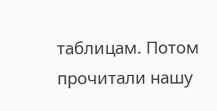таблицам. Потом прочитали нашу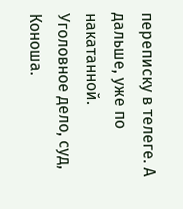переписку в телеге. А дальше, уже по накатанной. Уголовное дело, суд, Коноша.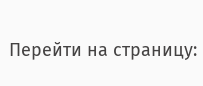Перейти на страницу: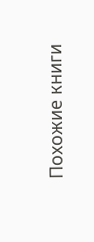Похожие книги